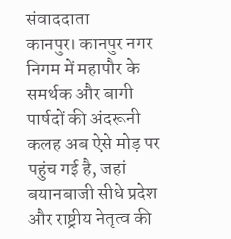संवाददाता
कानपुर। कानपुर नगर निगम में महापौर के समर्थक और बागी पार्षदों की अंदरूनी कलह अब ऐसे मोड़ पर पहुंच गई है, जहां बयानबाजी सीधे प्रदेश और राष्ट्रीय नेतृत्व की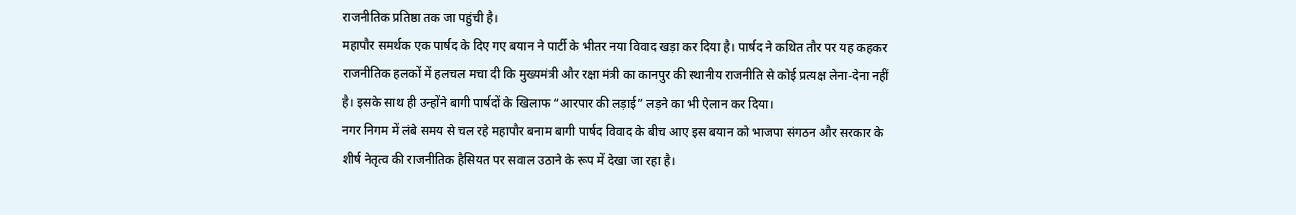राजनीतिक प्रतिष्ठा तक जा पहुंची है।
महापौर समर्थक एक पार्षद के दिए गए बयान ने पार्टी के भीतर नया विवाद खड़ा कर दिया है। पार्षद ने कथित तौर पर यह कहकर राजनीतिक हलकों में हलचल मचा दी कि मुख्यमंत्री और रक्षा मंत्री का कानपुर की स्थानीय राजनीति से कोई प्रत्यक्ष लेना-देना नहीं है। इसके साथ ही उन्होंने बागी पार्षदों के खिलाफ “आरपार की लड़ाई” लड़ने का भी ऐलान कर दिया।
नगर निगम में लंबे समय से चल रहे महापौर बनाम बागी पार्षद विवाद के बीच आए इस बयान को भाजपा संगठन और सरकार के शीर्ष नेतृत्व की राजनीतिक हैसियत पर सवाल उठाने के रूप में देखा जा रहा है।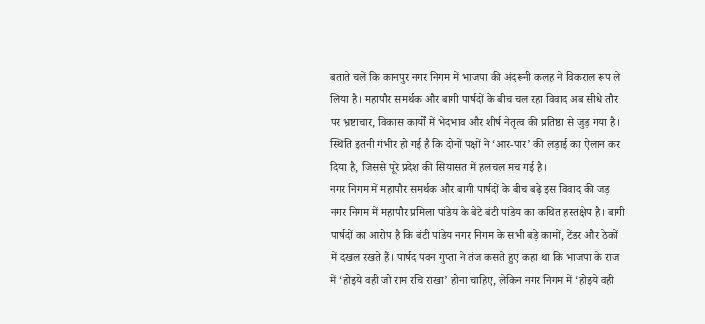बताते चलें कि कानपुर नगर निगम में भाजपा की अंदरूनी कलह ने विकराल रूप ले लिया है। महापौर समर्थक और बागी पार्षदों के बीच चल रहा विवाद अब सीधे तौर पर भ्रष्टाचार, विकास कार्यों में भेदभाव और शीर्ष नेतृत्व की प्रतिष्ठा से जुड़ गया है। स्थिति इतनी गंभीर हो गई है कि दोनों पक्षों ने ‘आर-पार’ की लड़ाई का ऐलान कर दिया है, जिससे पूरे प्रदेश की सियासत में हलचल मच गई है।
नगर निगम में महापौर समर्थक और बागी पार्षदों के बीच बढ़े इस विवाद की जड़ नगर निगम में महापौर प्रमिला पांडेय के बेटे बंटी पांडेय का कथित हस्तक्षेप है। बागी पार्षदों का आरोप है कि बंटी पांडेय नगर निगम के सभी बड़े कामों, टेंडर और ठेकों में दखल रखते हैं। पार्षद पवन गुप्ता ने तंज कसते हुए कहा था कि भाजपा के राज में ‘होइये वही जो राम रचि राखा’ होना चाहिए, लेकिन नगर निगम में ‘होइये वही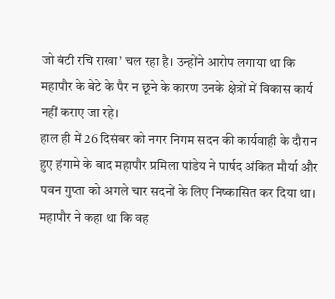जो बंटी रचि राखा’ चल रहा है। उन्होंने आरोप लगाया था कि महापौर के बेटे के पैर न छूने के कारण उनके क्षेत्रों में विकास कार्य नहीं कराए जा रहे।
हाल ही में 26 दिसंबर को नगर निगम सदन की कार्यवाही के दौरान हुए हंगामे के बाद महापौर प्रमिला पांडेय ने पार्षद अंकित मौर्या और पवन गुप्ता को अगले चार सदनों के लिए निष्कासित कर दिया था। महापौर ने कहा था कि वह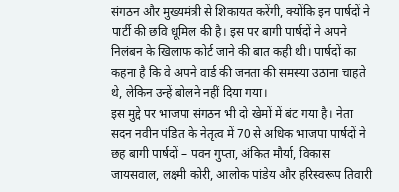संगठन और मुख्यमंत्री से शिकायत करेंगी, क्योंकि इन पार्षदों ने पार्टी की छवि धूमिल की है। इस पर बागी पार्षदों ने अपने निलंबन के खिलाफ कोर्ट जाने की बात कही थी। पार्षदों का कहना है कि वे अपने वार्ड की जनता की समस्या उठाना चाहते थे, लेकिन उन्हें बोलने नहीं दिया गया।
इस मुद्दे पर भाजपा संगठन भी दो खेमों में बंट गया है। नेता सदन नवीन पंडित के नेतृत्व में 70 से अधिक भाजपा पार्षदों ने छह बागी पार्षदों – पवन गुप्ता, अंकित मौर्या, विकास जायसवाल, लक्ष्मी कोरी, आलोक पांडेय और हरिस्वरूप तिवारी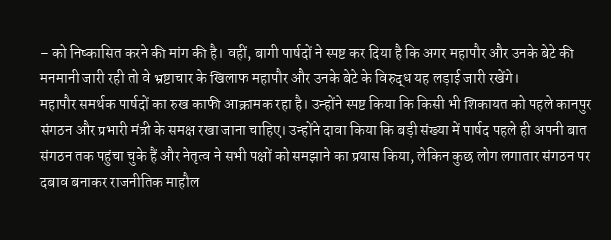– को निष्कासित करने की मांग की है। वहीं, बागी पार्षदों ने स्पष्ट कर दिया है कि अगर महापौर और उनके बेटे की मनमानी जारी रही तो वे भ्रष्टाचार के खिलाफ महापौर और उनके बेटे के विरुद्ध यह लड़ाई जारी रखेंगे।
महापौर समर्थक पार्षदों का रुख काफी आक्रामक रहा है। उन्होंने स्पष्ट किया कि किसी भी शिकायत को पहले कानपुर संगठन और प्रभारी मंत्री के समक्ष रखा जाना चाहिए। उन्होंने दावा किया कि बड़ी संख्या में पार्षद पहले ही अपनी बात संगठन तक पहुंचा चुके हैं और नेतृत्व ने सभी पक्षों को समझाने का प्रयास किया, लेकिन कुछ लोग लगातार संगठन पर दबाव बनाकर राजनीतिक माहौल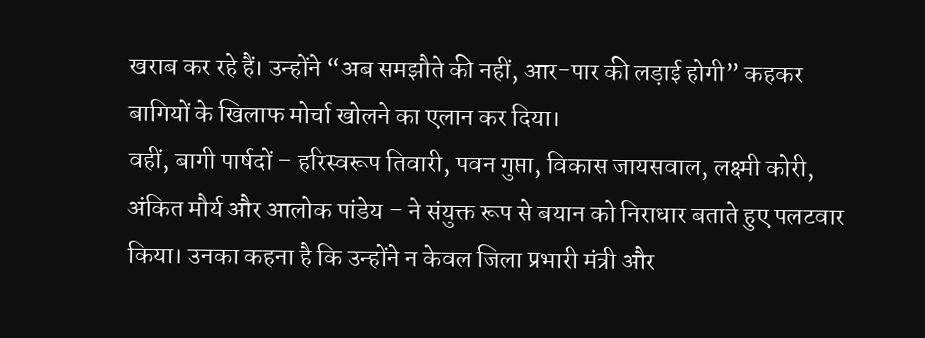खराब कर रहे हैं। उन्होंने “अब समझौते की नहीं, आर-पार की लड़ाई होगी” कहकर बागियों के खिलाफ मोर्चा खोलने का एलान कर दिया।
वहीं, बागी पार्षदों – हरिस्वरूप तिवारी, पवन गुप्ता, विकास जायसवाल, लक्ष्मी कोरी, अंकित मौर्य और आलोक पांडेय – ने संयुक्त रूप से बयान को निराधार बताते हुए पलटवार किया। उनका कहना है कि उन्होंने न केवल जिला प्रभारी मंत्री और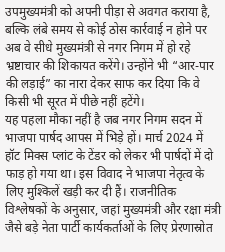उपमुख्यमंत्री को अपनी पीड़ा से अवगत कराया है, बल्कि लंबे समय से कोई ठोस कार्रवाई न होने पर अब वे सीधे मुख्यमंत्री से नगर निगम में हो रहे भ्रष्टाचार की शिकायत करेंगे। उन्होंने भी “आर-पार की लड़ाई” का नारा देकर साफ कर दिया कि वे किसी भी सूरत में पीछे नहीं हटेंगे।
यह पहला मौका नहीं है जब नगर निगम सदन में भाजपा पार्षद आपस में भिड़े हों। मार्च 2024 में हॉट मिक्स प्लांट के टेंडर को लेकर भी पार्षदों में दो फाड़ हो गया था। इस विवाद ने भाजपा नेतृत्व के लिए मुश्किलें खड़ी कर दी हैं। राजनीतिक विश्लेषकों के अनुसार, जहां मुख्यमंत्री और रक्षा मंत्री जैसे बड़े नेता पार्टी कार्यकर्ताओं के लिए प्रेरणास्रोत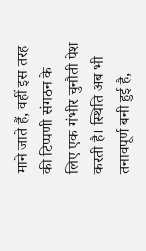माने जाते हैं, वहीं इस तरह की टिप्पणी संगठन के लिए एक गंभीर चुनौती पेश करती है। स्थिति अब भी तनावपूर्ण बनी हुई है,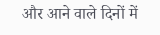और आने वाले दिनों में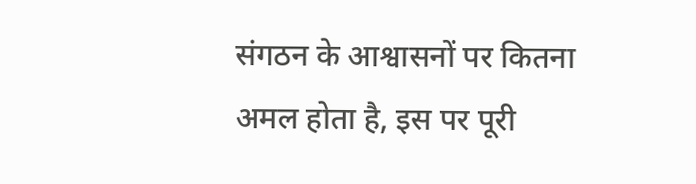संगठन के आश्वासनों पर कितना अमल होता है, इस पर पूरी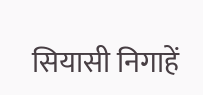सियासी निगाहें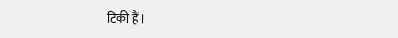टिकी हैं।